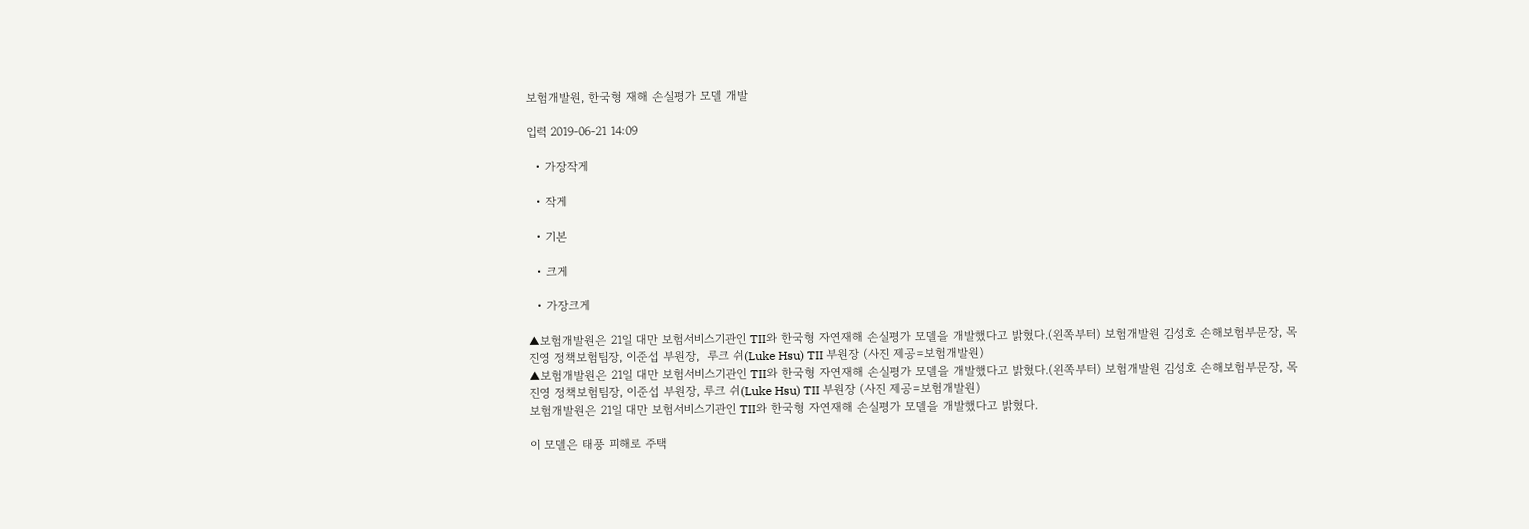보험개발원, 한국형 재해 손실평가 모델 개발

입력 2019-06-21 14:09

  • 가장작게

  • 작게

  • 기본

  • 크게

  • 가장크게

▲보험개발원은 21일 대만 보험서비스기관인 TII와 한국형 자연재해 손실평가 모델을 개발했다고 밝혔다.(왼쪽부터) 보험개발원 김성호 손해보험부문장, 목진영 정책보험팀장, 이준섭 부원장,  루크 쉬(Luke Hsu) TII 부원장 (사진 제공=보험개발원)
▲보험개발원은 21일 대만 보험서비스기관인 TII와 한국형 자연재해 손실평가 모델을 개발했다고 밝혔다.(왼쪽부터) 보험개발원 김성호 손해보험부문장, 목진영 정책보험팀장, 이준섭 부원장, 루크 쉬(Luke Hsu) TII 부원장 (사진 제공=보험개발원)
보험개발원은 21일 대만 보험서비스기관인 TII와 한국형 자연재해 손실평가 모델을 개발했다고 밝혔다.

이 모델은 태풍 피해로 주택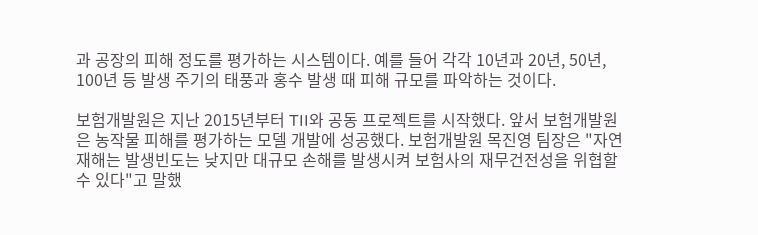과 공장의 피해 정도를 평가하는 시스템이다. 예를 들어 각각 10년과 20년, 50년, 100년 등 발생 주기의 태풍과 홍수 발생 때 피해 규모를 파악하는 것이다.

보험개발원은 지난 2015년부터 TII와 공동 프로젝트를 시작했다. 앞서 보험개발원은 농작물 피해를 평가하는 모델 개발에 성공했다. 보험개발원 목진영 팀장은 "자연재해는 발생빈도는 낮지만 대규모 손해를 발생시켜 보험사의 재무건전성을 위협할 수 있다"고 말했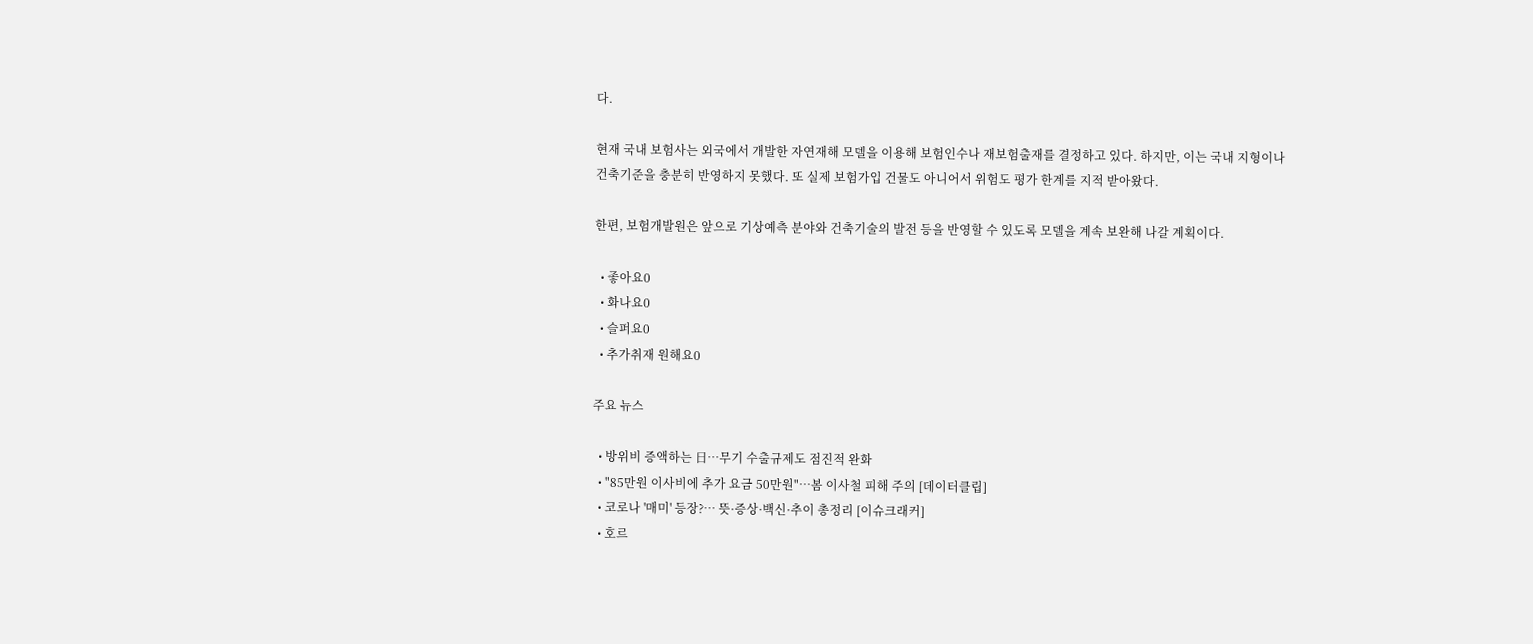다.

현재 국내 보험사는 외국에서 개발한 자연재해 모델을 이용해 보험인수나 재보험출재를 결정하고 있다. 하지만, 이는 국내 지형이나 건축기준을 충분히 반영하지 못했다. 또 실제 보험가입 건물도 아니어서 위험도 평가 한계를 지적 받아왔다.

한편, 보험개발원은 앞으로 기상예측 분야와 건축기술의 발전 등을 반영할 수 있도록 모델을 계속 보완해 나갈 계획이다.

  • 좋아요0
  • 화나요0
  • 슬퍼요0
  • 추가취재 원해요0

주요 뉴스

  • 방위비 증액하는 日⋯무기 수출규제도 점진적 완화
  • "85만원 이사비에 추가 요금 50만원"…봄 이사철 피해 주의 [데이터클립]
  • 코로나 '매미' 등장?… 뜻·증상·백신·추이 총정리 [이슈크래커]
  • 호르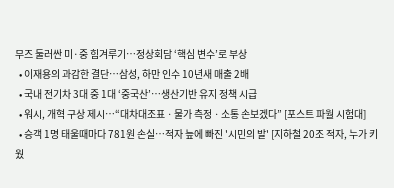무즈 둘러싼 미·중 힘겨루기…정상회담 ‘핵심 변수’로 부상
  • 이재용의 과감한 결단…삼성, 하만 인수 10년새 매출 2배
  • 국내 전기차 3대 중 1대 ‘중국산’…생산기반 유지 정책 시급
  • 워시, 개혁 구상 제시⋯“대차대조표ㆍ물가 측정ㆍ소통 손보겠다” [포스트 파월 시험대]
  • 승객 1명 태울때마다 781원 손실…적자 늪에 빠진 '시민의 발' [지하철 20조 적자, 누가 키웠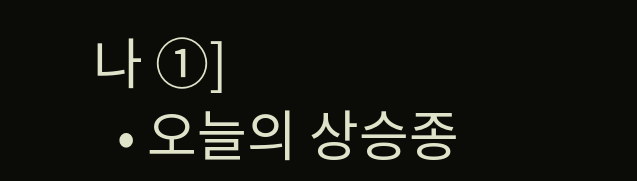나 ①]
  • 오늘의 상승종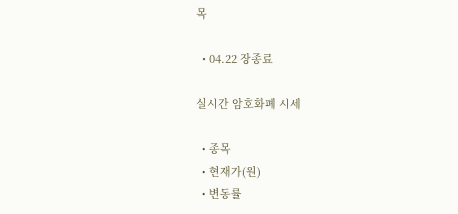목

  • 04.22 장종료

실시간 암호화폐 시세

  • 종목
  • 현재가(원)
  • 변동률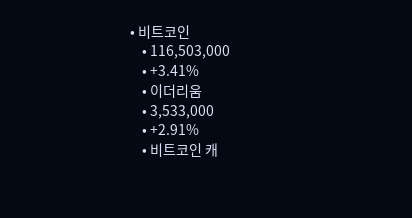• 비트코인
    • 116,503,000
    • +3.41%
    • 이더리움
    • 3,533,000
    • +2.91%
    • 비트코인 캐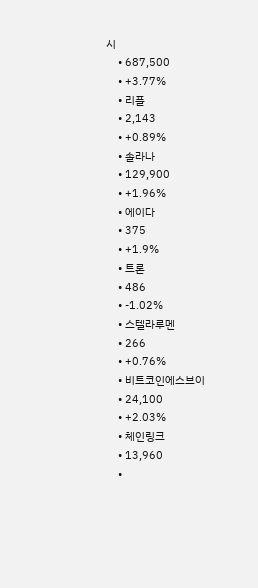시
    • 687,500
    • +3.77%
    • 리플
    • 2,143
    • +0.89%
    • 솔라나
    • 129,900
    • +1.96%
    • 에이다
    • 375
    • +1.9%
    • 트론
    • 486
    • -1.02%
    • 스텔라루멘
    • 266
    • +0.76%
    • 비트코인에스브이
    • 24,100
    • +2.03%
    • 체인링크
    • 13,960
    •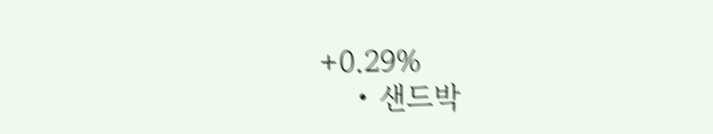+0.29%
    • 샌드박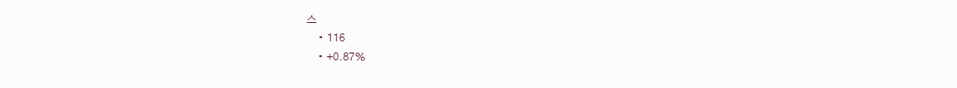스
    • 116
    • +0.87%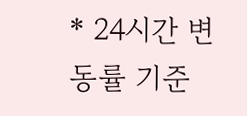* 24시간 변동률 기준